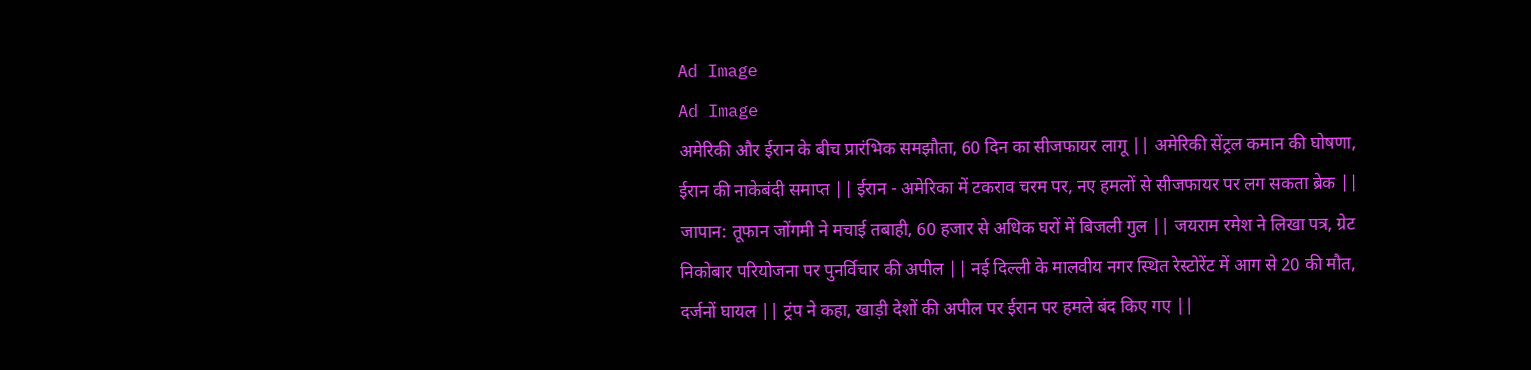Ad Image
Ad Image
अमेरिकी और ईरान के बीच प्रारंभिक समझौता, 60 दिन का सीजफायर लागू || अमेरिकी सेंट्रल कमान की घोषणा, ईरान की नाकेबंदी समाप्त || ईरान - अमेरिका में टकराव चरम पर, नए हमलों से सीजफायर पर लग सकता ब्रेक || जापान: तूफान जोंगमी ने मचाई तबाही, 60 हजार से अधिक घरों में बिजली गुल || जयराम रमेश ने लिखा पत्र, ग्रेट निकोबार परियोजना पर पुनर्विचार की अपील || नई दिल्ली के मालवीय नगर स्थित रेस्टोरेंट में आग से 20 की मौत, दर्जनों घायल || ट्रंप ने कहा, खाड़ी देशों की अपील पर ईरान पर हमले बंद किए गए ||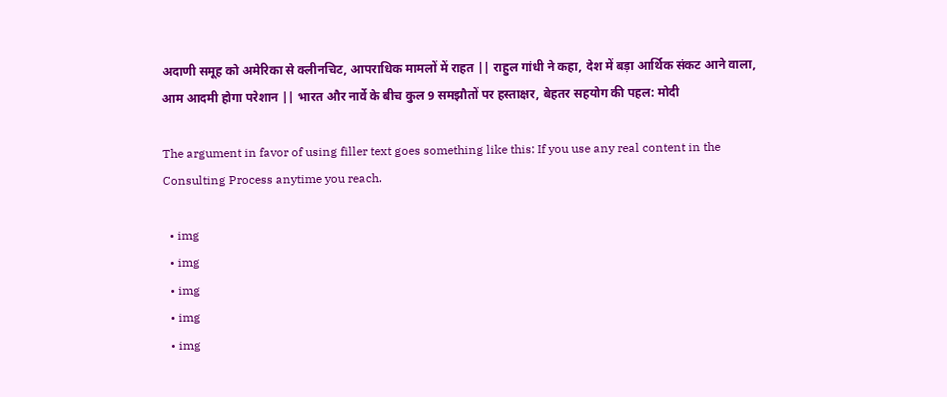अदाणी समूह को अमेरिका से क्लीनचिट, आपराधिक मामलों में राहत || राहुल गांधी ने कहा, देश में बड़ा आर्थिक संकट आने वाला, आम आदमी होगा परेशान || भारत और नार्वे के बीच कुल 9 समझौतों पर हस्ताक्षर, बेहतर सहयोग की पहल: मोदी

The argument in favor of using filler text goes something like this: If you use any real content in the Consulting Process anytime you reach.

  • img
  • img
  • img
  • img
  • img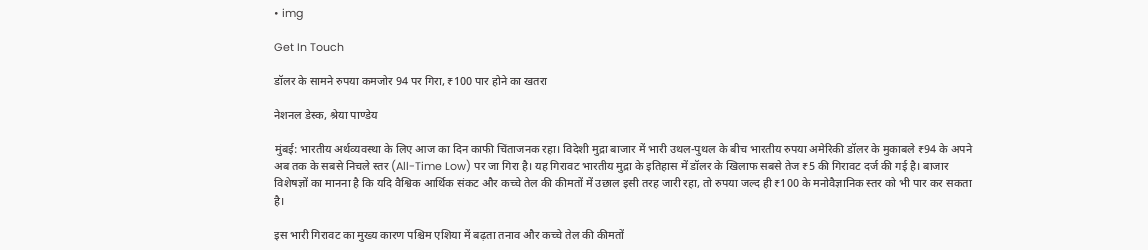• img

Get In Touch

डॉलर के सामने रुपया कमजोर 94 पर गिरा, ₹100 पार होने का खतरा

नेशनल डेस्क, श्रेया पाण्डेय

मुंबई: भारतीय अर्थव्यवस्था के लिए आज का दिन काफी चिंताजनक रहा। विदेशी मुद्रा बाजार में भारी उथल-पुथल के बीच भारतीय रुपया अमेरिकी डॉलर के मुकाबले ₹94 के अपने अब तक के सबसे निचले स्तर (All-Time Low) पर जा गिरा है। यह गिरावट भारतीय मुद्रा के इतिहास में डॉलर के खिलाफ सबसे तेज ₹5 की गिरावट दर्ज की गई है। बाजार विशेषज्ञों का मानना है कि यदि वैश्विक आर्थिक संकट और कच्चे तेल की कीमतों में उछाल इसी तरह जारी रहा, तो रुपया जल्द ही ₹100 के मनोवैज्ञानिक स्तर को भी पार कर सकता है।

इस भारी गिरावट का मुख्य कारण पश्चिम एशिया में बढ़ता तनाव और कच्चे तेल की कीमतों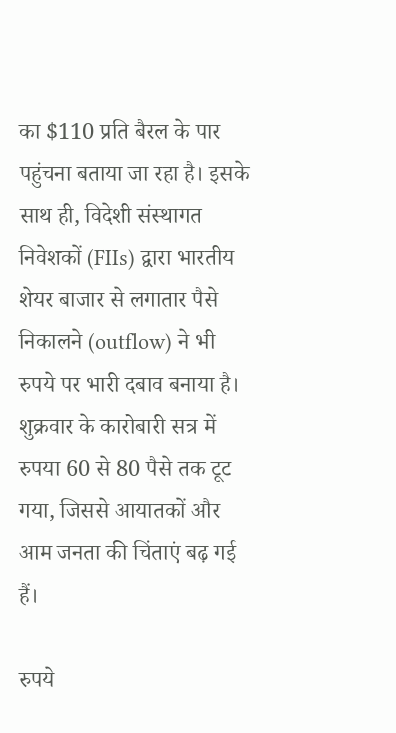का $110 प्रति बैरल के पार पहुंचना बताया जा रहा है। इसके साथ ही, विदेशी संस्थागत निवेशकों (FIIs) द्वारा भारतीय शेयर बाजार से लगातार पैसे निकालने (outflow) ने भी रुपये पर भारी दबाव बनाया है। शुक्रवार के कारोबारी सत्र में रुपया 60 से 80 पैसे तक टूट गया, जिससे आयातकों और आम जनता की चिंताएं बढ़ गई हैं।

रुपये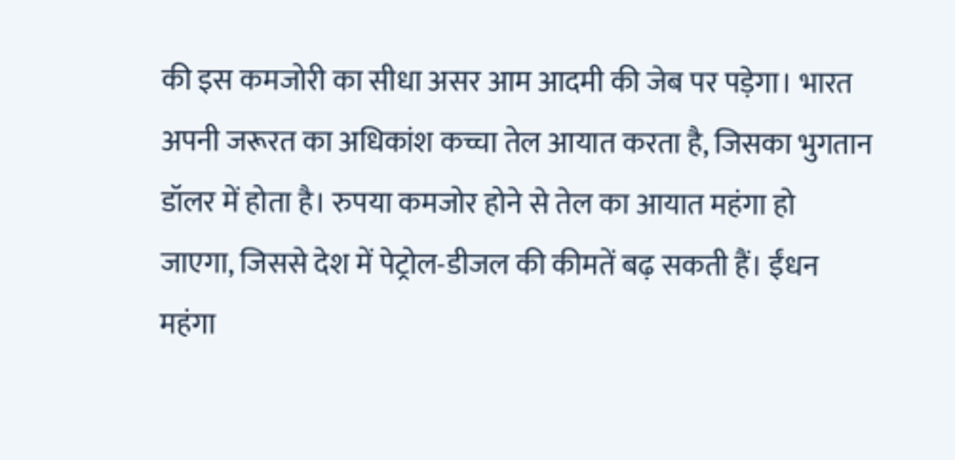की इस कमजोरी का सीधा असर आम आदमी की जेब पर पड़ेगा। भारत अपनी जरूरत का अधिकांश कच्चा तेल आयात करता है, जिसका भुगतान डॉलर में होता है। रुपया कमजोर होने से तेल का आयात महंगा हो जाएगा, जिससे देश में पेट्रोल-डीजल की कीमतें बढ़ सकती हैं। ईंधन महंगा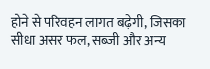होने से परिवहन लागत बढ़ेगी, जिसका सीधा असर फल, सब्जी और अन्य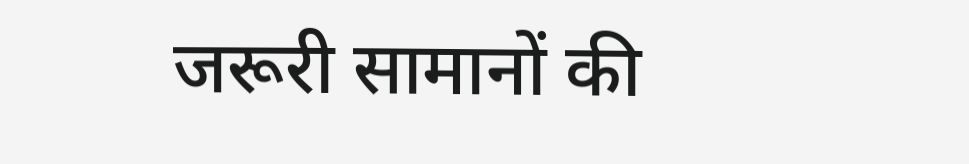जरूरी सामानों की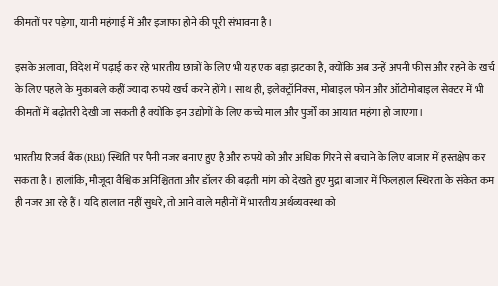कीमतों पर पड़ेगा, यानी महंगाई में और इजाफा होने की पूरी संभावना है।

इसके अलावा, विदेश में पढ़ाई कर रहे भारतीय छात्रों के लिए भी यह एक बड़ा झटका है, क्योंकि अब उन्हें अपनी फीस और रहने के खर्च के लिए पहले के मुकाबले कहीं ज्यादा रुपये खर्च करने होंगे। साथ ही, इलेक्ट्रॉनिक्स, मोबाइल फोन और ऑटोमोबाइल सेक्टर में भी कीमतों में बढ़ोतरी देखी जा सकती है क्योंकि इन उद्योगों के लिए कच्चे माल और पुर्जों का आयात महंगा हो जाएगा।

भारतीय रिजर्व बैंक (RBI) स्थिति पर पैनी नजर बनाए हुए है और रुपये को और अधिक गिरने से बचाने के लिए बाजार में हस्तक्षेप कर सकता है। हालांकि, मौजूदा वैश्विक अनिश्चितता और डॉलर की बढ़ती मांग को देखते हुए मुद्रा बाजार में फिलहाल स्थिरता के संकेत कम ही नजर आ रहे हैं। यदि हालात नहीं सुधरे, तो आने वाले महीनों में भारतीय अर्थव्यवस्था को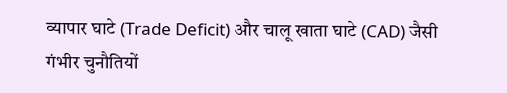व्यापार घाटे (Trade Deficit) और चालू खाता घाटे (CAD) जैसी गंभीर चुनौतियों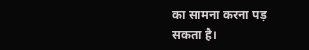का सामना करना पड़ सकता है।